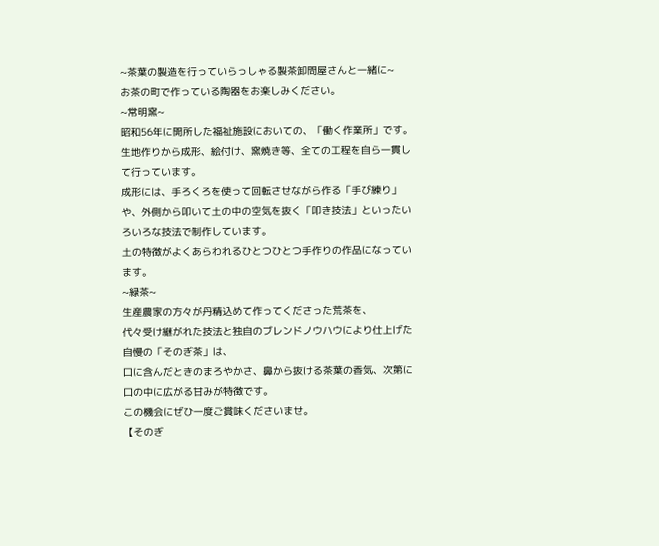~茶葉の製造を行っていらっしゃる製茶卸問屋さんと一緒に~
お茶の町で作っている陶器をお楽しみください。
~常明窯~
昭和56年に開所した福祉施設においての、「働く作業所」です。
生地作りから成形、絵付け、窯焼き等、全ての工程を自ら一貫して行っています。
成形には、手ろくろを使って回転させながら作る「手び練り」や、外側から叩いて土の中の空気を抜く「叩き技法」といったいろいろな技法で制作しています。
土の特徴がよくあらわれるひとつひとつ手作りの作品になっています。
~緑茶~
生産農家の方々が丹精込めて作ってくださった荒茶を、
代々受け継がれた技法と独自のブレンドノウハウにより仕上げた自慢の「そのぎ茶」は、
口に含んだときのまろやかさ、鼻から抜ける茶葉の香気、次第に口の中に広がる甘みが特徴です。
この機会にぜひ一度ご賞味くださいませ。
【そのぎ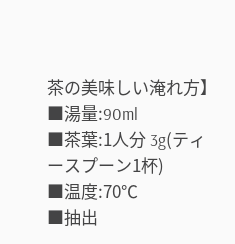茶の美味しい淹れ方】
■湯量:90ml
■茶葉:1人分 3g(ティースプーン1杯)
■温度:70℃
■抽出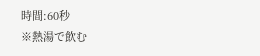時間:60秒
※熱湯で飲む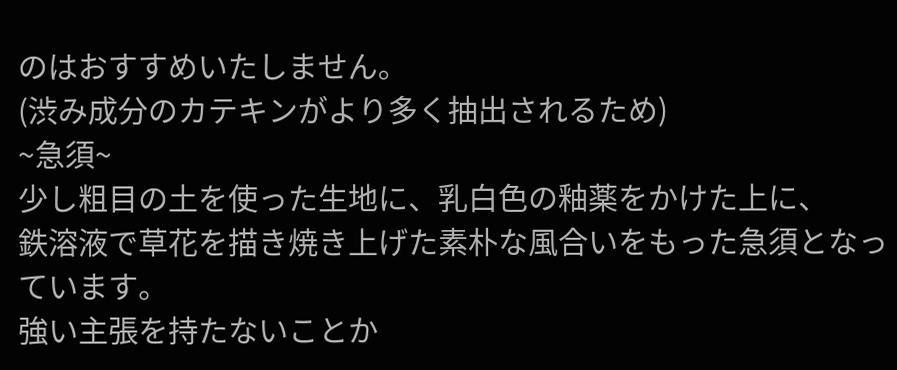のはおすすめいたしません。
(渋み成分のカテキンがより多く抽出されるため)
~急須~
少し粗目の土を使った生地に、乳白色の釉薬をかけた上に、
鉄溶液で草花を描き焼き上げた素朴な風合いをもった急須となっています。
強い主張を持たないことか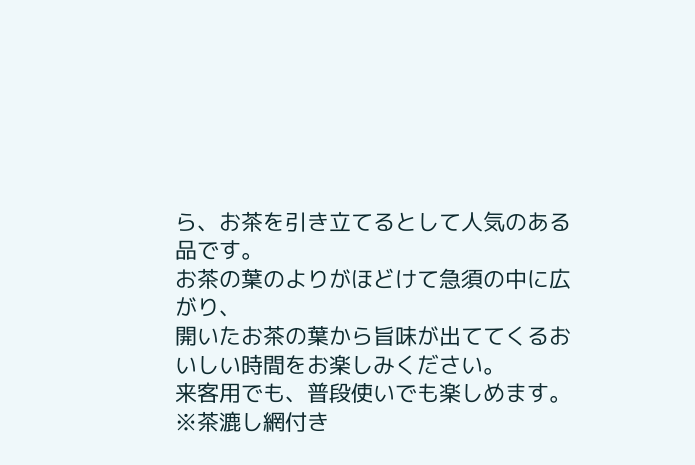ら、お茶を引き立てるとして人気のある品です。
お茶の葉のよりがほどけて急須の中に広がり、
開いたお茶の葉から旨味が出ててくるおいしい時間をお楽しみください。
来客用でも、普段使いでも楽しめます。
※茶漉し網付き